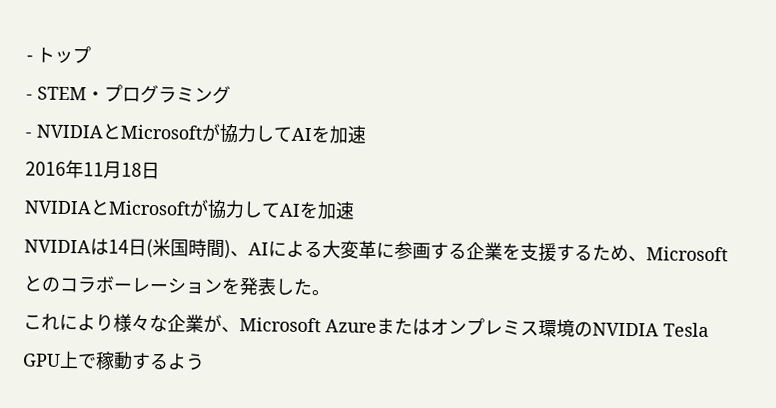- トップ
- STEM・プログラミング
- NVIDIAとMicrosoftが協力してAIを加速
2016年11月18日
NVIDIAとMicrosoftが協力してAIを加速
NVIDIAは14日(米国時間)、AIによる大変革に参画する企業を支援するため、Microsoftとのコラボーレーションを発表した。
これにより様々な企業が、Microsoft Azureまたはオンプレミス環境のNVIDIA Tesla GPU上で稼動するよう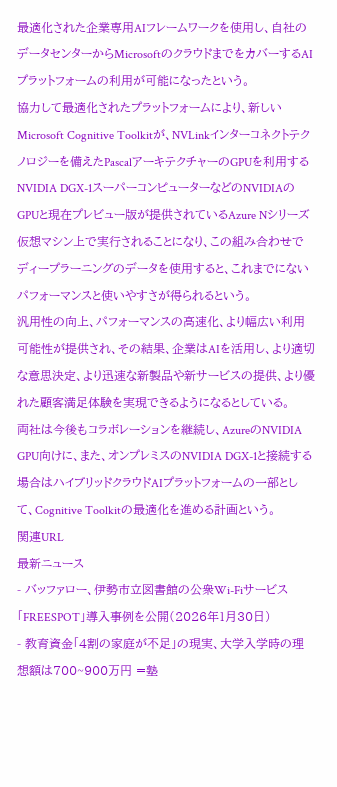最適化された企業専用AIフレームワークを使用し、自社のデータセンターからMicrosoftのクラウドまでをカバーするAIプラットフォームの利用が可能になったという。
協力して最適化されたプラットフォームにより、新しいMicrosoft Cognitive Toolkitが、NVLinkインターコネクトテクノロジーを備えたPascalアーキテクチャーのGPUを利用するNVIDIA DGX-1スーパーコンピューターなどのNVIDIAのGPUと現在プレビュー版が提供されているAzure Nシリーズ仮想マシン上で実行されることになり、この組み合わせでディープラーニングのデータを使用すると、これまでにないパフォーマンスと使いやすさが得られるという。
汎用性の向上、パフォーマンスの高速化、より幅広い利用可能性が提供され、その結果、企業はAIを活用し、より適切な意思決定、より迅速な新製品や新サービスの提供、より優れた顧客満足体験を実現できるようになるとしている。
両社は今後もコラボレーションを継続し、AzureのNVIDIA GPU向けに、また、オンプレミスのNVIDIA DGX-1と接続する場合はハイブリッドクラウドAIプラットフォームの一部として、Cognitive Toolkitの最適化を進める計画という。
関連URL
最新ニュース
- バッファロー、伊勢市立図書館の公衆Wi-Fiサービス「FREESPOT」導入事例を公開(2026年1月30日)
- 教育資金「4割の家庭が不足」の現実、大学入学時の理想額は700~900万円 =塾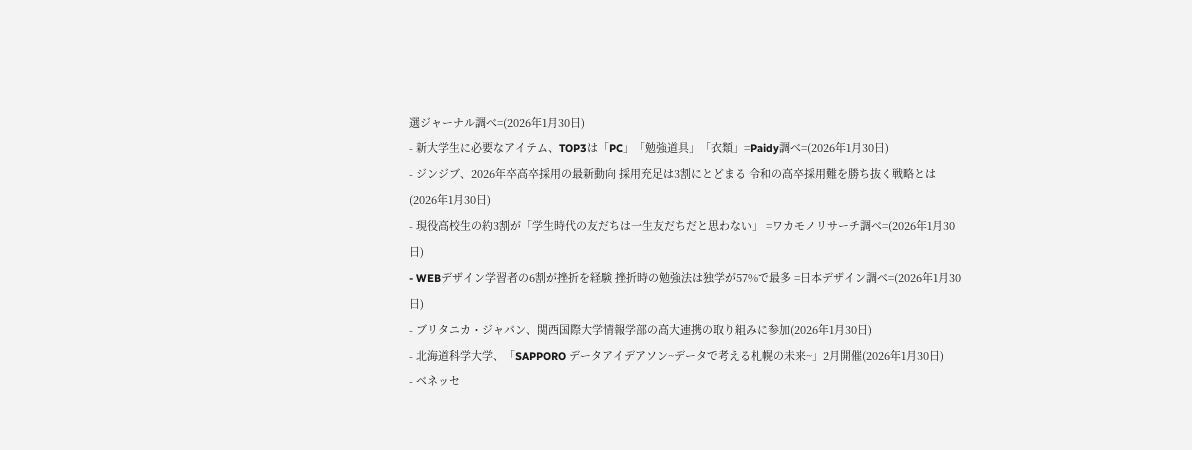選ジャーナル調べ=(2026年1月30日)
- 新大学生に必要なアイテム、TOP3は「PC」「勉強道具」「衣類」=Paidy調べ=(2026年1月30日)
- ジンジブ、2026年卒高卒採用の最新動向 採用充足は3割にとどまる 令和の高卒採用難を勝ち抜く戦略とは(2026年1月30日)
- 現役高校生の約3割が「学生時代の友だちは一生友だちだと思わない」 =ワカモノリサーチ調べ=(2026年1月30日)
- WEBデザイン学習者の6割が挫折を経験 挫折時の勉強法は独学が57%で最多 =日本デザイン調べ=(2026年1月30日)
- ブリタニカ・ジャパン、関西国際大学情報学部の高大連携の取り組みに参加(2026年1月30日)
- 北海道科学大学、「SAPPORO データアイデアソン~データで考える札幌の未来~」2月開催(2026年1月30日)
- ベネッセ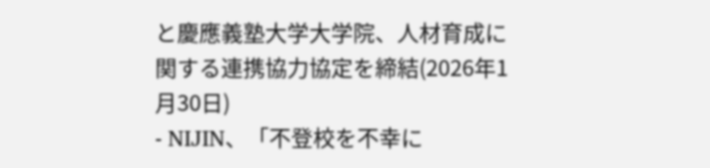と慶應義塾大学大学院、人材育成に関する連携協力協定を締結(2026年1月30日)
- NIJIN、「不登校を不幸に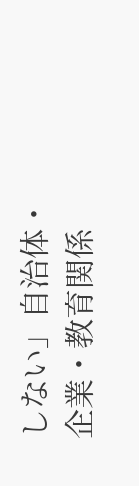しない」自治体・企業・教育関係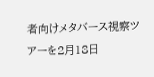者向けメタバース視察ツアーを2月18日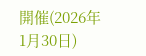開催(2026年1月30日)